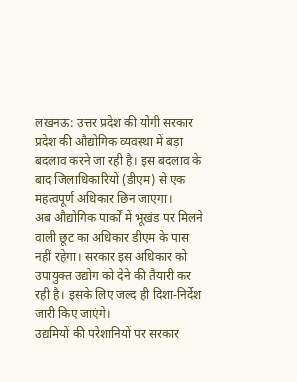लखनऊ: उत्तर प्रदेश की योगी सरकार प्रदेश की औद्योगिक व्यवस्था में बड़ा बदलाव करने जा रही है। इस बदलाव के बाद जिलाधिकारियों (डीएम) से एक महत्वपूर्ण अधिकार छिन जाएगा।
अब औद्योगिक पार्कों में भूखंड पर मिलने वाली छूट का अधिकार डीएम के पास नहीं रहेगा। सरकार इस अधिकार को उपायुक्त उद्योग को देने की तैयारी कर रही है। इसके लिए जल्द ही दिशा-निर्देश जारी किए जाएंगे।
उद्यमियों की परेशानियों पर सरकार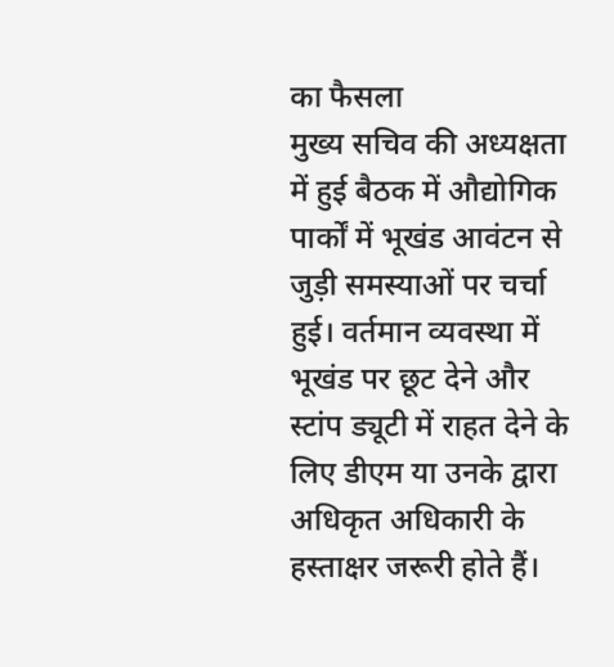का फैसला
मुख्य सचिव की अध्यक्षता में हुई बैठक में औद्योगिक पार्कों में भूखंड आवंटन से जुड़ी समस्याओं पर चर्चा हुई। वर्तमान व्यवस्था में भूखंड पर छूट देने और स्टांप ड्यूटी में राहत देने के लिए डीएम या उनके द्वारा अधिकृत अधिकारी के हस्ताक्षर जरूरी होते हैं।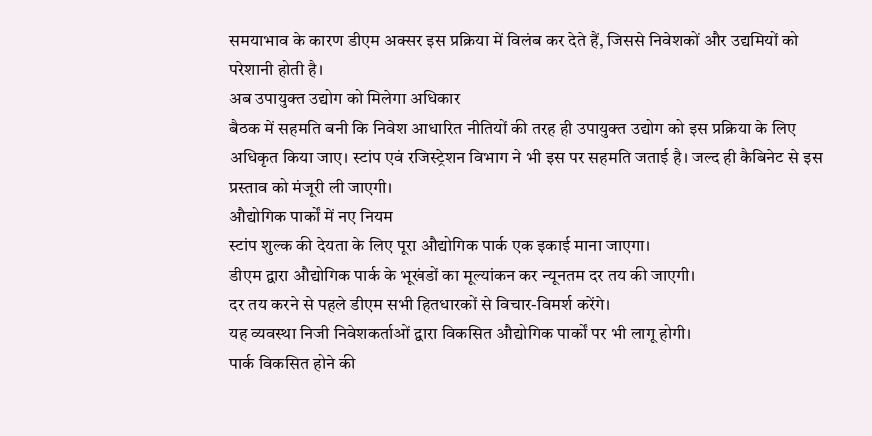समयाभाव के कारण डीएम अक्सर इस प्रक्रिया में विलंब कर देते हैं, जिससे निवेशकों और उद्यमियों को परेशानी होती है।
अब उपायुक्त उद्योग को मिलेगा अधिकार
बैठक में सहमति बनी कि निवेश आधारित नीतियों की तरह ही उपायुक्त उद्योग को इस प्रक्रिया के लिए अधिकृत किया जाए। स्टांप एवं रजिस्ट्रेशन विभाग ने भी इस पर सहमति जताई है। जल्द ही कैबिनेट से इस प्रस्ताव को मंजूरी ली जाएगी।
औद्योगिक पार्कों में नए नियम
स्टांप शुल्क की देयता के लिए पूरा औद्योगिक पार्क एक इकाई माना जाएगा।
डीएम द्वारा औद्योगिक पार्क के भूखंडों का मूल्यांकन कर न्यूनतम दर तय की जाएगी।
दर तय करने से पहले डीएम सभी हितधारकों से विचार-विमर्श करेंगे।
यह व्यवस्था निजी निवेशकर्ताओं द्वारा विकसित औद्योगिक पार्कों पर भी लागू होगी।
पार्क विकसित होने की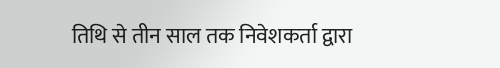तिथि से तीन साल तक निवेशकर्ता द्वारा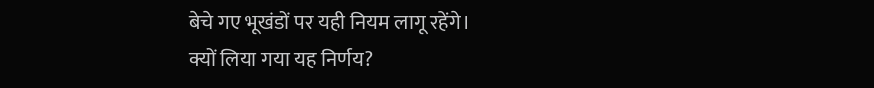बेचे गए भूखंडों पर यही नियम लागू रहेंगे।
क्यों लिया गया यह निर्णय?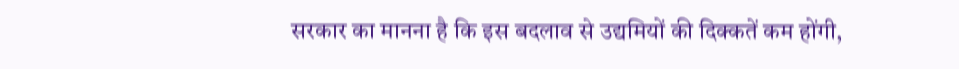सरकार का मानना है कि इस बदलाव से उद्यमियों की दिक्कतें कम होंगी,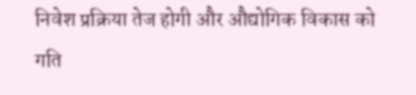निवेश प्रक्रिया तेज होगी और औद्योगिक विकास को गति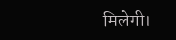मिलेगी।